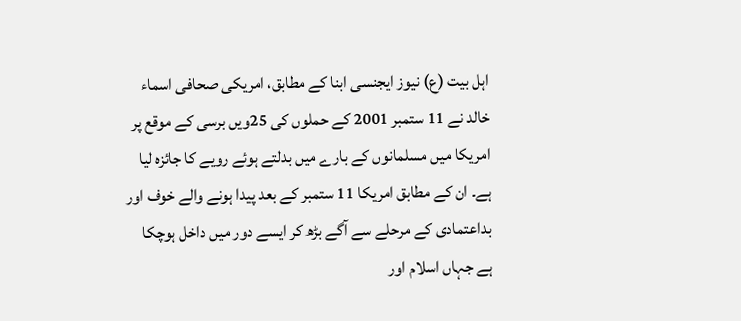اہل بیت (ع) نیوز ایجنسی ابنا کے مطابق، امریکی صحافی اسماء خالد نے 11 ستمبر 2001 کے حملوں کی 25ویں برسی کے موقع پر امریکا میں مسلمانوں کے بارے میں بدلتے ہوئے رویے کا جائزہ لیا ہے۔ ان کے مطابق امریکا 11 ستمبر کے بعد پیدا ہونے والے خوف اور بداعتمادی کے مرحلے سے آگے بڑھ کر ایسے دور میں داخل ہوچکا ہے جہاں اسلام اور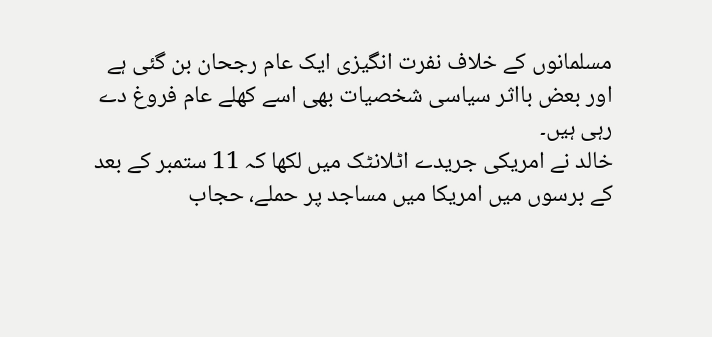مسلمانوں کے خلاف نفرت انگیزی ایک عام رجحان بن گئی ہے اور بعض بااثر سیاسی شخصیات بھی اسے کھلے عام فروغ دے رہی ہیں۔
خالد نے امریکی جریدے اٹلانٹک میں لکھا کہ 11 ستمبر کے بعد کے برسوں میں امریکا میں مساجد پر حملے، حجاب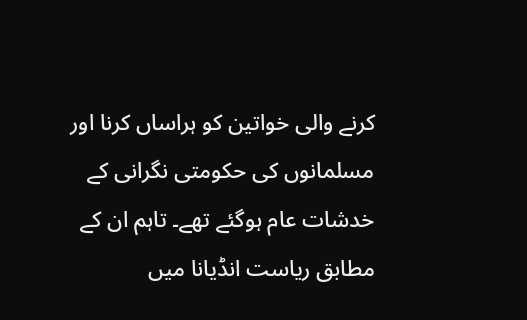کرنے والی خواتین کو ہراساں کرنا اور مسلمانوں کی حکومتی نگرانی کے خدشات عام ہوگئے تھے۔ تاہم ان کے مطابق ریاست انڈیانا میں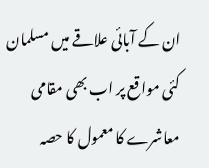ان کے آبائی علاقے میں مسلمان کئی مواقع پر اب بھی مقامی معاشرے کا معمول کا حصہ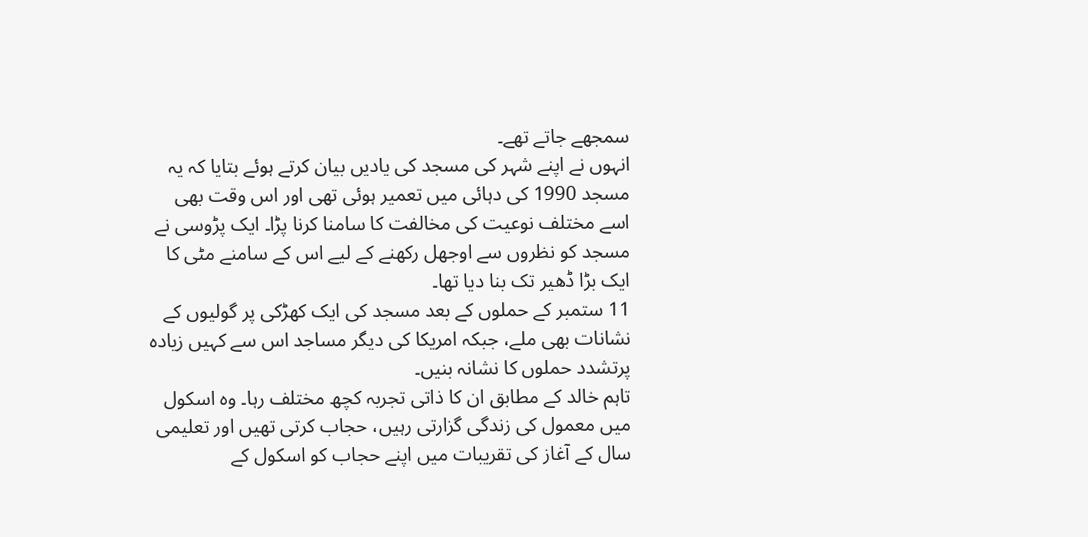سمجھے جاتے تھے۔
انہوں نے اپنے شہر کی مسجد کی یادیں بیان کرتے ہوئے بتایا کہ یہ مسجد 1990 کی دہائی میں تعمیر ہوئی تھی اور اس وقت بھی اسے مختلف نوعیت کی مخالفت کا سامنا کرنا پڑا۔ ایک پڑوسی نے مسجد کو نظروں سے اوجھل رکھنے کے لیے اس کے سامنے مٹی کا ایک بڑا ڈھیر تک بنا دیا تھا۔
11 ستمبر کے حملوں کے بعد مسجد کی ایک کھڑکی پر گولیوں کے نشانات بھی ملے، جبکہ امریکا کی دیگر مساجد اس سے کہیں زیادہ پرتشدد حملوں کا نشانہ بنیں۔
تاہم خالد کے مطابق ان کا ذاتی تجربہ کچھ مختلف رہا۔ وہ اسکول میں معمول کی زندگی گزارتی رہیں، حجاب کرتی تھیں اور تعلیمی سال کے آغاز کی تقریبات میں اپنے حجاب کو اسکول کے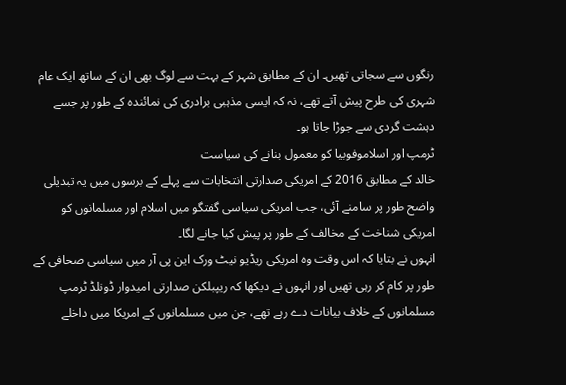رنگوں سے سجاتی تھیں۔ ان کے مطابق شہر کے بہت سے لوگ بھی ان کے ساتھ ایک عام شہری کی طرح پیش آتے تھے، نہ کہ ایسی مذہبی برادری کی نمائندہ کے طور پر جسے دہشت گردی سے جوڑا جاتا ہو۔
ٹرمپ اور اسلاموفوبیا کو معمول بنانے کی سیاست
خالد کے مطابق 2016 کے امریکی صدارتی انتخابات سے پہلے کے برسوں میں یہ تبدیلی واضح طور پر سامنے آئی، جب امریکی سیاسی گفتگو میں اسلام اور مسلمانوں کو امریکی شناخت کے مخالف کے طور پر پیش کیا جانے لگا۔
انہوں نے بتایا کہ اس وقت وہ امریکی ریڈیو نیٹ ورک این پی آر میں سیاسی صحافی کے طور پر کام کر رہی تھیں اور انہوں نے دیکھا کہ ریپبلکن صدارتی امیدوار ڈونلڈ ٹرمپ مسلمانوں کے خلاف بیانات دے رہے تھے، جن میں مسلمانوں کے امریکا میں داخلے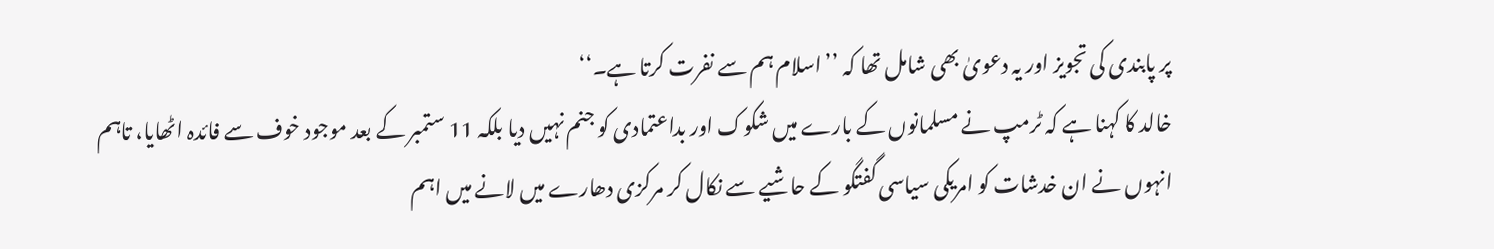پر پابندی کی تجویز اور یہ دعویٰ بھی شامل تھا کہ ’’اسلام ہم سے نفرت کرتا ہے۔‘‘
خالد کا کہنا ہے کہ ٹرمپ نے مسلمانوں کے بارے میں شکوک اور بداعتمادی کو جنم نہیں دیا بلکہ 11 ستمبر کے بعد موجود خوف سے فائدہ اٹھایا، تاہم انہوں نے ان خدشات کو امریکی سیاسی گفتگو کے حاشیے سے نکال کر مرکزی دھارے میں لانے میں اہم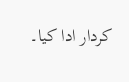کردار ادا کیا۔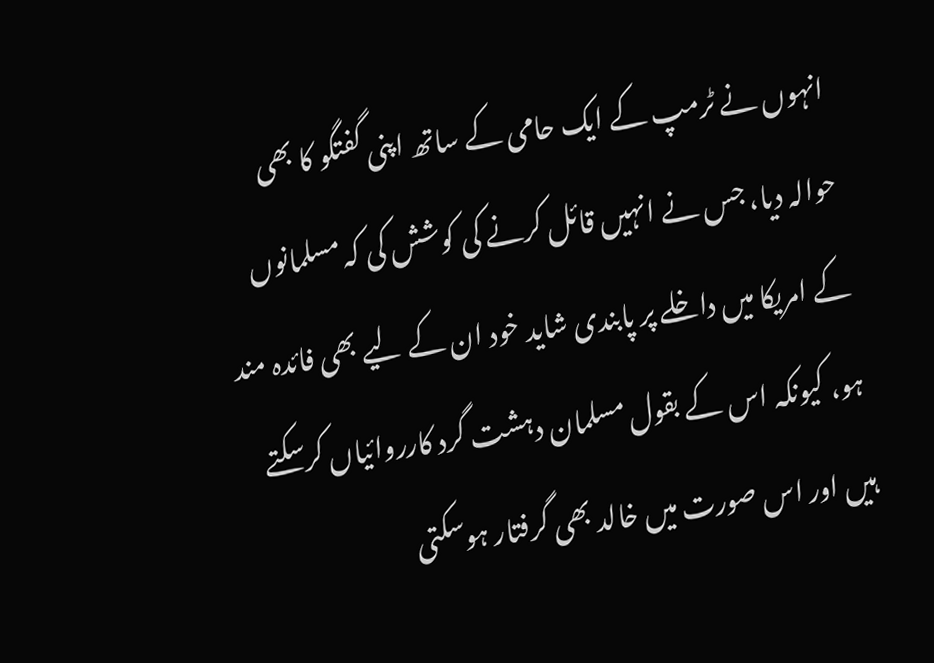انہوں نے ٹرمپ کے ایک حامی کے ساتھ اپنی گفتگو کا بھی حوالہ دیا، جس نے انہیں قائل کرنے کی کوشش کی کہ مسلمانوں کے امریکا میں داخلے پر پابندی شاید خود ان کے لیے بھی فائدہ مند ہو، کیونکہ اس کے بقول مسلمان دہشت گرد کارروائیاں کرسکتے ہیں اور اس صورت میں خالد بھی گرفتار ہوسکتی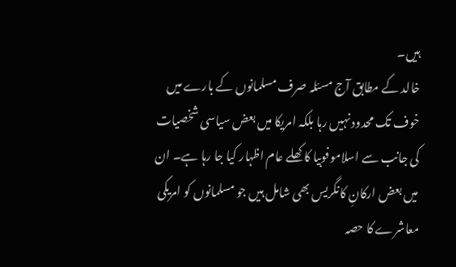ہیں۔
خالد کے مطابق آج مسئلہ صرف مسلمانوں کے بارے میں خوف تک محدود نہیں رہا بلکہ امریکا میں بعض سیاسی شخصیات کی جانب سے اسلاموفوبیا کا کھلے عام اظہار کیا جا رہا ہے۔ ان میں بعض ارکانِ کانگریس بھی شامل ہیں جو مسلمانوں کو امریکی معاشرے کا حصہ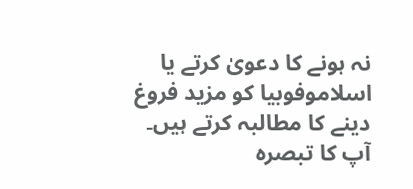نہ ہونے کا دعویٰ کرتے یا اسلاموفوبیا کو مزید فروغ دینے کا مطالبہ کرتے ہیں۔
آپ کا تبصرہ